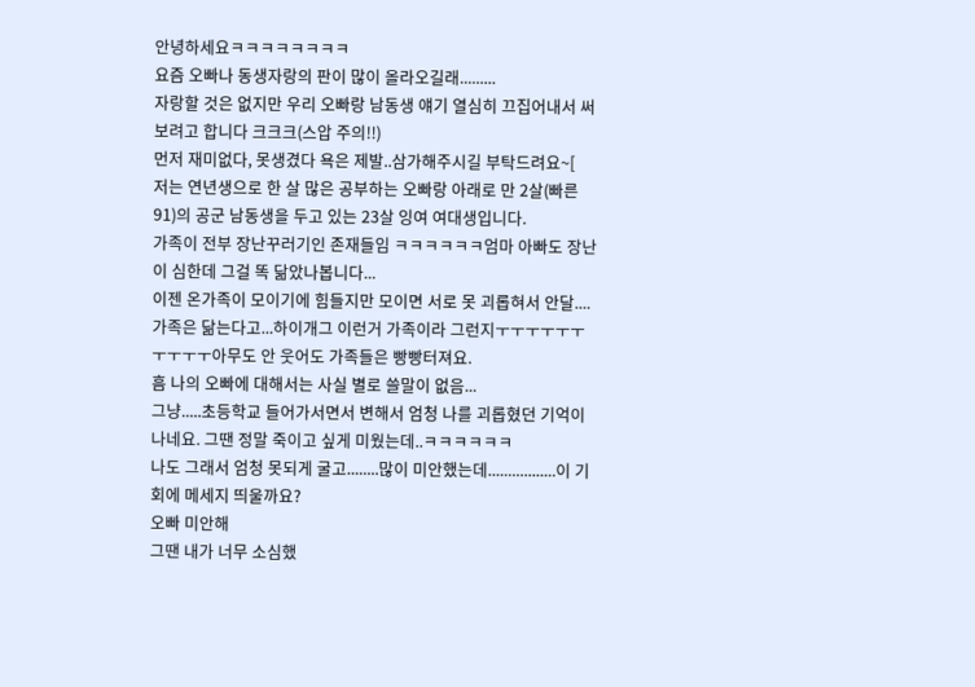안녕하세요ㅋㅋㅋㅋㅋㅋㅋㅋ
요즘 오빠나 동생자랑의 판이 많이 올라오길래.........
자랑할 것은 없지만 우리 오빠랑 남동생 얘기 열심히 끄집어내서 써보려고 합니다 크크크(스압 주의!!)
먼저 재미없다, 못생겼다 욕은 제발..삼가해주시길 부탁드려요~[
저는 연년생으로 한 살 많은 공부하는 오빠랑 아래로 만 2살(빠른91)의 공군 남동생을 두고 있는 23살 잉여 여대생입니다.
가족이 전부 장난꾸러기인 존재들임 ㅋㅋㅋㅋㅋㅋ엄마 아빠도 장난이 심한데 그걸 똑 닮았나봅니다...
이젠 온가족이 모이기에 힘들지만 모이면 서로 못 괴롭혀서 안달....
가족은 닮는다고...하이개그 이런거 가족이라 그런지ㅜㅜㅜㅜㅜㅜㅜㅜㅜㅜ아무도 안 웃어도 가족들은 빵빵터져요.
흠 나의 오빠에 대해서는 사실 별로 쓸말이 없음...
그냥.....초등학교 들어가서면서 변해서 엄청 나를 괴롭혔던 기억이 나네요. 그땐 정말 죽이고 싶게 미웠는데..ㅋㅋㅋㅋㅋㅋ
나도 그래서 엄청 못되게 굴고........많이 미안했는데.................이 기회에 메세지 띄울까요?
오빠 미안해
그땐 내가 너무 소심했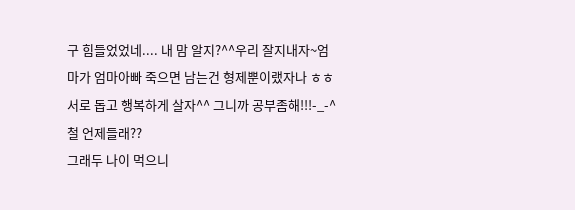구 힘들었었네.... 내 맘 알지?^^우리 잘지내자~엄마가 엄마아빠 죽으면 남는건 형제뿐이랬자나 ㅎㅎ 서로 돕고 행복하게 살자^^ 그니까 공부좀해!!!-_-^철 언제들래??
그래두 나이 먹으니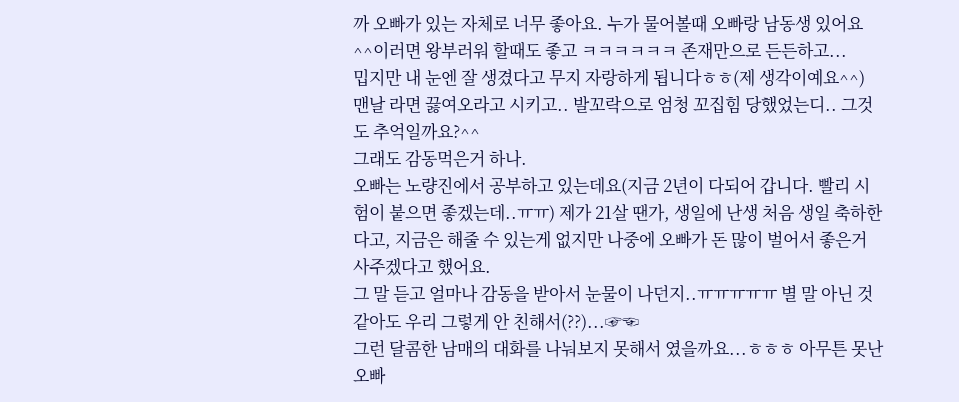까 오빠가 있는 자체로 너무 좋아요. 누가 물어볼때 오빠랑 남동생 있어요 ^^이러면 왕부러워 할때도 좋고 ㅋㅋㅋㅋㅋㅋ 존재만으로 든든하고...
밉지만 내 눈엔 잘 생겼다고 무지 자랑하게 됩니다ㅎㅎ(제 생각이예요^^)
맨날 라면 끓여오라고 시키고.. 발꼬락으로 엄청 꼬집힘 당했었는디.. 그것도 추억일까요?^^
그래도 감동먹은거 하나.
오빠는 노량진에서 공부하고 있는데요(지금 2년이 다되어 갑니다. 빨리 시험이 붙으면 좋겠는데..ㅠㅠ) 제가 21살 땐가, 생일에 난생 처음 생일 축하한다고, 지금은 해줄 수 있는게 없지만 나중에 오빠가 돈 많이 벌어서 좋은거 사주겠다고 했어요.
그 말 듣고 얼마나 감동을 받아서 눈물이 나던지..ㅠㅠㅠㅠㅠ 별 말 아닌 것 같아도 우리 그렇게 안 친해서(??)...☞☜
그런 달콤한 남매의 대화를 나눠보지 못해서 였을까요...ㅎㅎㅎ 아무튼 못난 오빠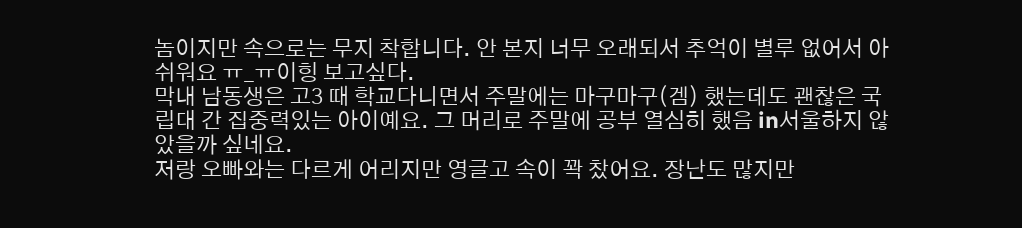놈이지만 속으로는 무지 착합니다. 안 본지 너무 오래되서 추억이 별루 없어서 아쉬워요 ㅠ_ㅠ이힝 보고싶다.
막내 남동생은 고3 때 학교다니면서 주말에는 마구마구(겜) 했는데도 괜찮은 국립대 간 집중력있는 아이예요. 그 머리로 주말에 공부 열심히 했음 in서울하지 않았을까 싶네요.
저랑 오빠와는 다르게 어리지만 영글고 속이 꽉 찼어요. 장난도 많지만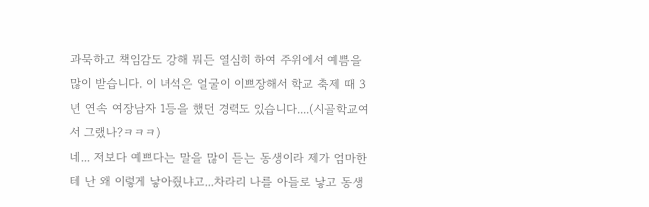과묵하고 책임감도 강해 뭐든 열심히 하여 주위에서 예쁨을 많이 받습니다. 이 녀석은 얼굴이 이쁘장해서 학교 축제 때 3년 연속 여장남자 1등을 했던 경력도 있습니다....(시골학교여서 그랬나?ㅋㅋㅋ)
네... 저보다 예쁘다는 말을 많이 듣는 동생이라 제가 엄마한테 난 왜 이렇게 낳아줬냐고...차라리 나를 아들로 낳고 동생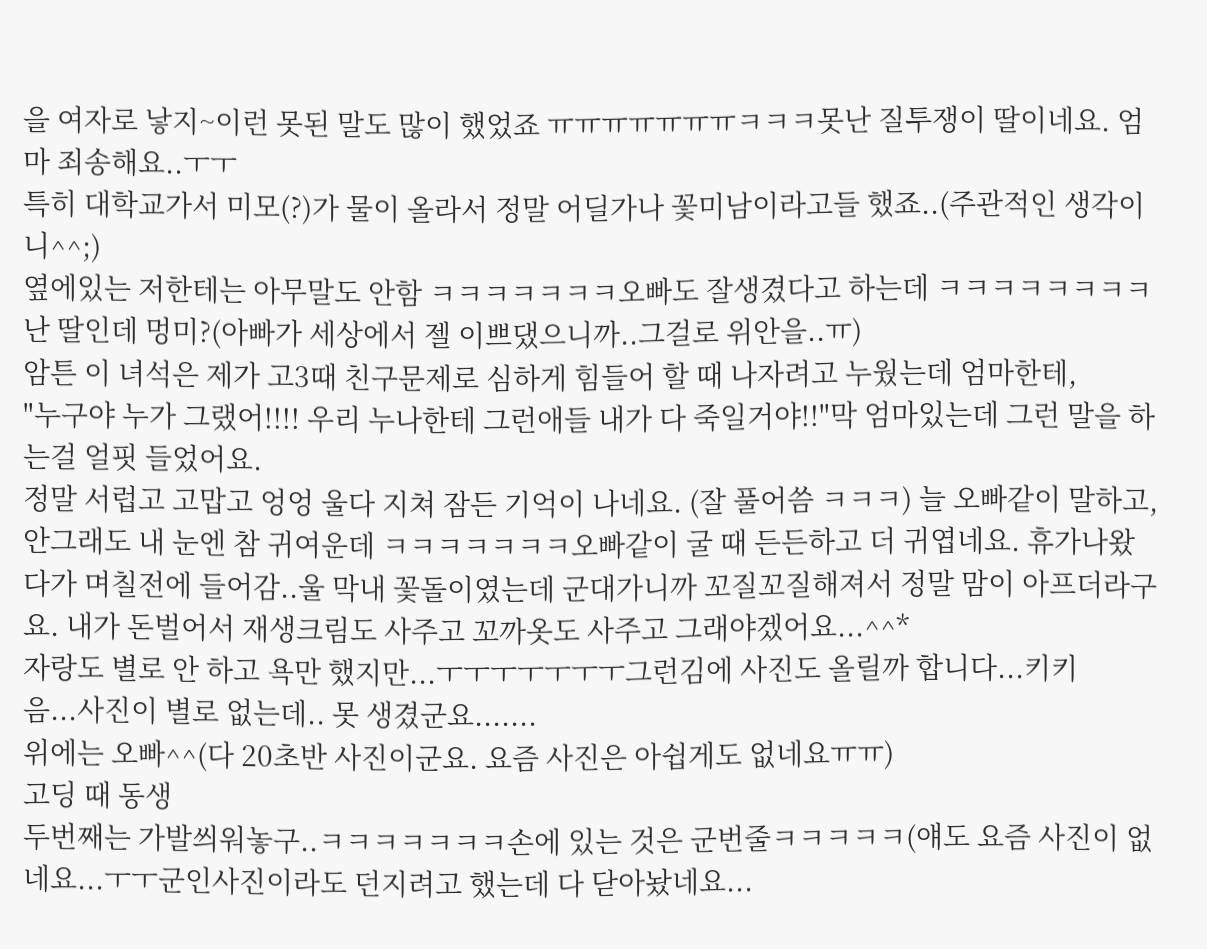을 여자로 낳지~이런 못된 말도 많이 했었죠 ㅠㅠㅠㅠㅠㅠㅠㅋㅋㅋ못난 질투쟁이 딸이네요. 엄마 죄송해요..ㅜㅜ
특히 대학교가서 미모(?)가 물이 올라서 정말 어딜가나 꽃미남이라고들 했죠..(주관적인 생각이니^^;)
옆에있는 저한테는 아무말도 안함 ㅋㅋㅋㅋㅋㅋㅋ오빠도 잘생겼다고 하는데 ㅋㅋㅋㅋㅋㅋㅋㅋ
난 딸인데 멍미?(아빠가 세상에서 젤 이쁘댔으니까..그걸로 위안을..ㅠ)
암튼 이 녀석은 제가 고3때 친구문제로 심하게 힘들어 할 때 나자려고 누웠는데 엄마한테,
"누구야 누가 그랬어!!!! 우리 누나한테 그런애들 내가 다 죽일거야!!"막 엄마있는데 그런 말을 하는걸 얼핏 들었어요.
정말 서럽고 고맙고 엉엉 울다 지쳐 잠든 기억이 나네요. (잘 풀어씀 ㅋㅋㅋ) 늘 오빠같이 말하고, 안그래도 내 눈엔 참 귀여운데 ㅋㅋㅋㅋㅋㅋㅋ오빠같이 굴 때 든든하고 더 귀엽네요. 휴가나왔다가 며칠전에 들어감..울 막내 꽃돌이였는데 군대가니까 꼬질꼬질해져서 정말 맘이 아프더라구요. 내가 돈벌어서 재생크림도 사주고 꼬까옷도 사주고 그래야겠어요...^^*
자랑도 별로 안 하고 욕만 했지만...ㅜㅜㅜㅜㅜㅜㅜ그런김에 사진도 올릴까 합니다...키키
음...사진이 별로 없는데.. 못 생겼군요.......
위에는 오빠^^(다 20초반 사진이군요. 요즘 사진은 아쉽게도 없네요ㅠㅠ)
고딩 때 동생
두번째는 가발씌워놓구..ㅋㅋㅋㅋㅋㅋㅋ손에 있는 것은 군번줄ㅋㅋㅋㅋㅋ(얘도 요즘 사진이 없네요...ㅜㅜ군인사진이라도 던지려고 했는데 다 닫아놨네요...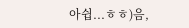아쉽...ㅎㅎ)음,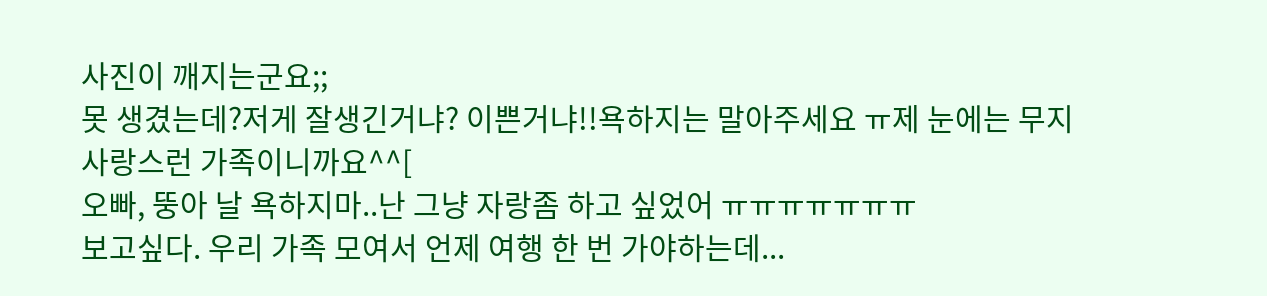사진이 깨지는군요;;
못 생겼는데?저게 잘생긴거냐? 이쁜거냐!!욕하지는 말아주세요 ㅠ제 눈에는 무지 사랑스런 가족이니까요^^[
오빠, 뚱아 날 욕하지마..난 그냥 자랑좀 하고 싶었어 ㅠㅠㅠㅠㅠㅠㅠ
보고싶다. 우리 가족 모여서 언제 여행 한 번 가야하는데...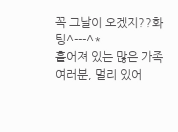꼭 그날이 오겠지??화팅^---^*
흩어져 있는 많은 가족 여러분, 멀리 있어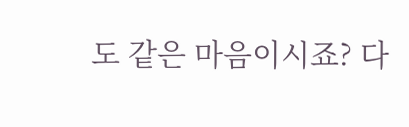도 같은 마음이시죠? 다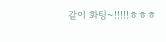같이 화팅~!!!!!ㅎㅎㅎ